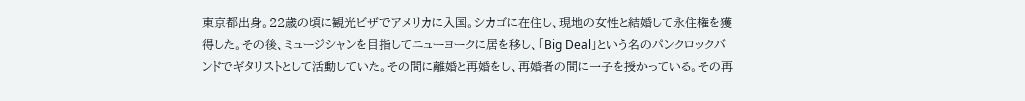東京都出身。22歳の頃に観光ビザでアメリカに入国。シカゴに在住し、現地の女性と結婚して永住権を獲得した。その後、ミュージシャンを目指してニューヨークに居を移し、「Big Deal」という名のパンクロックバンドでギタリストとして活動していた。その間に離婚と再婚をし、再婚者の間に一子を授かっている。その再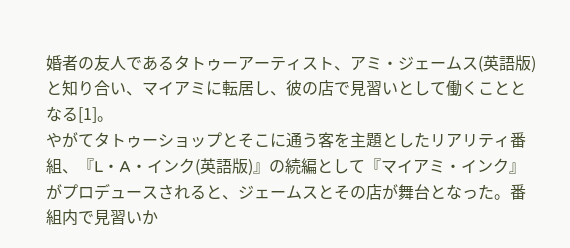婚者の友人であるタトゥーアーティスト、アミ・ジェームス(英語版)と知り合い、マイアミに転居し、彼の店で見習いとして働くこととなる[1]。
やがてタトゥーショップとそこに通う客を主題としたリアリティ番組、『L・A・インク(英語版)』の続編として『マイアミ・インク』がプロデュースされると、ジェームスとその店が舞台となった。番組内で見習いか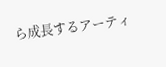ら成長するアーティ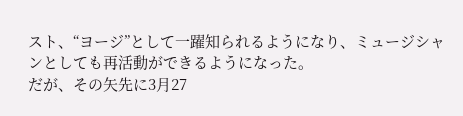スト、“ヨージ”として一躍知られるようになり、ミュージシャンとしても再活動ができるようになった。
だが、その矢先に3月27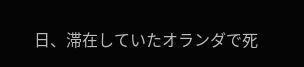日、滞在していたオランダで死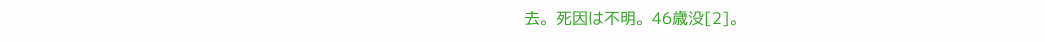去。死因は不明。46歳没[2]。